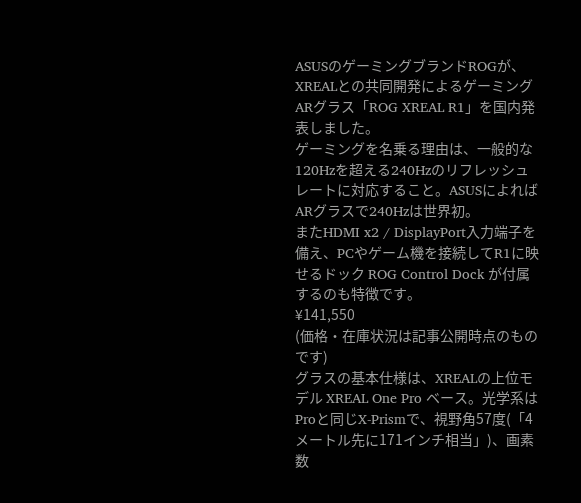ASUSのゲーミングブランドROGが、XREALとの共同開発によるゲーミングARグラス「ROG XREAL R1」を国内発表しました。
ゲーミングを名乗る理由は、一般的な120Hzを超える240Hzのリフレッシュレートに対応すること。ASUSによればARグラスで240Hzは世界初。
またHDMI x2 / DisplayPort入力端子を備え、PCやゲーム機を接続してR1に映せるドック ROG Control Dock が付属するのも特徴です。
¥141,550
(価格・在庫状況は記事公開時点のものです)
グラスの基本仕様は、XREALの上位モデル XREAL One Pro ベース。光学系はProと同じX-Prismで、視野角57度(「4メートル先に171インチ相当」)、画素数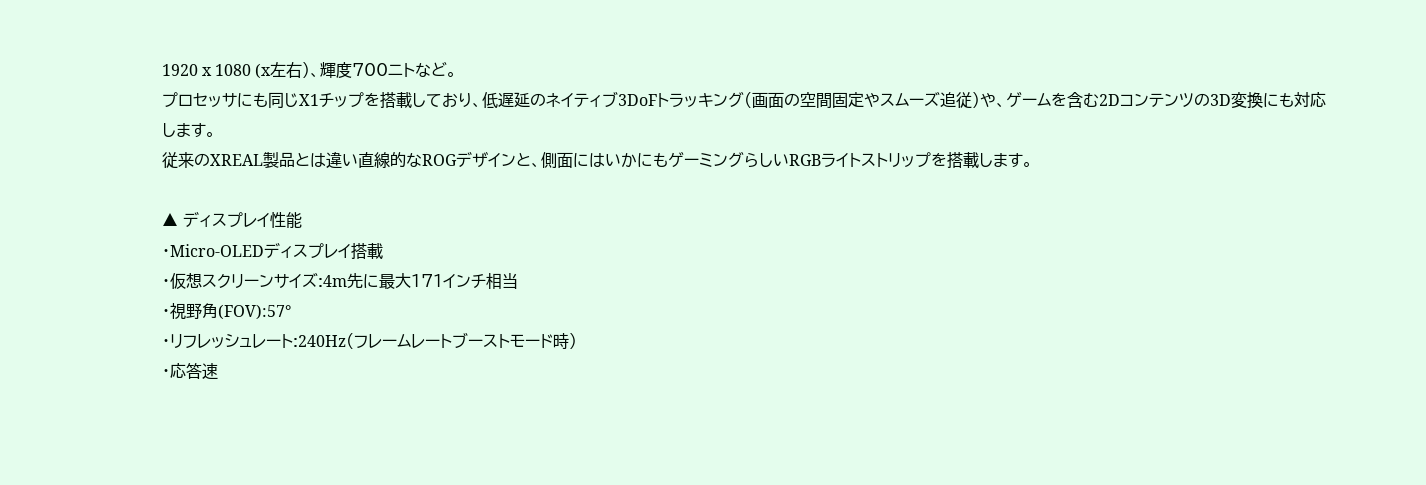1920 x 1080 (x左右)、輝度700ニトなど。
プロセッサにも同じX1チップを搭載しており、低遅延のネイティブ3DoFトラッキング(画面の空間固定やスムーズ追従)や、ゲームを含む2Dコンテンツの3D変換にも対応します。
従来のXREAL製品とは違い直線的なROGデザインと、側面にはいかにもゲーミングらしいRGBライトストリップを搭載します。

▲ ディスプレイ性能
・Micro-OLEDディスプレイ搭載
・仮想スクリーンサイズ:4m先に最大171インチ相当
・視野角(FOV):57°
・リフレッシュレート:240Hz(フレームレートブーストモード時)
・応答速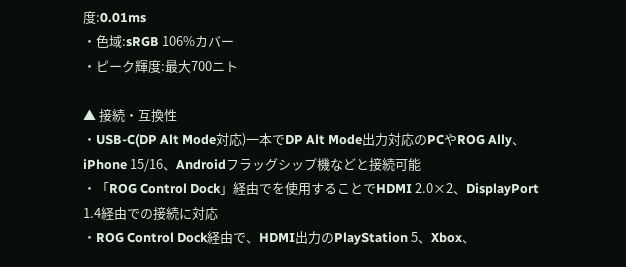度:0.01ms
・色域:sRGB 106%カバー
・ピーク輝度:最大700ニト

▲ 接続・互換性
・USB-C(DP Alt Mode対応)一本でDP Alt Mode出力対応のPCやROG Ally、 iPhone 15/16、Androidフラッグシップ機などと接続可能
・「ROG Control Dock」経由でを使用することでHDMI 2.0×2、DisplayPort 1.4経由での接続に対応
・ROG Control Dock経由で、HDMI出力のPlayStation 5、Xbox、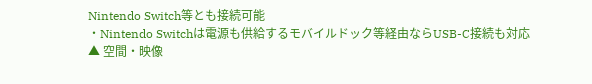Nintendo Switch等とも接続可能
・Nintendo Switchは電源も供給するモバイルドック等経由ならUSB-C接続も対応
▲ 空間・映像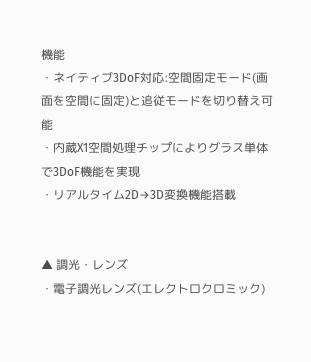機能
・ネイティブ3DoF対応:空間固定モード(画面を空間に固定)と追従モードを切り替え可能
・内蔵X1空間処理チップによりグラス単体で3DoF機能を実現
・リアルタイム2D→3D変換機能搭載


▲ 調光・レンズ
・電子調光レンズ(エレクトロクロミック)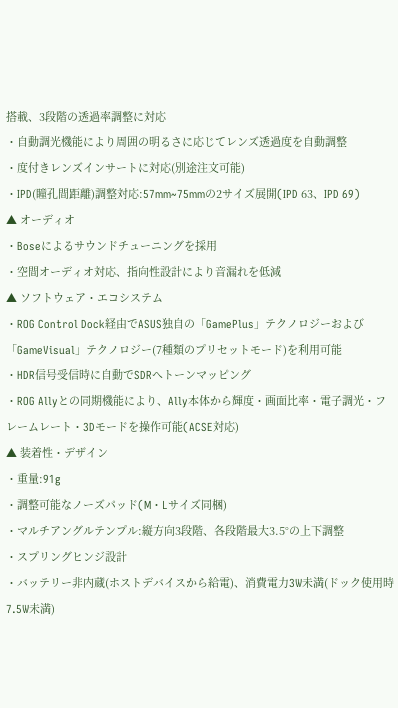搭載、3段階の透過率調整に対応
・自動調光機能により周囲の明るさに応じてレンズ透過度を自動調整
・度付きレンズインサートに対応(別途注文可能)
・IPD(瞳孔間距離)調整対応:57mm~75mmの2サイズ展開(IPD 63、IPD 69)
▲ オーディオ
・Boseによるサウンドチューニングを採用
・空間オーディオ対応、指向性設計により音漏れを低減
▲ ソフトウェア・エコシステム
・ROG Control Dock経由でASUS独自の「GamePlus」テクノロジーおよび「GameVisual」テクノロジー(7種類のプリセットモード)を利用可能
・HDR信号受信時に自動でSDRへトーンマッピング
・ROG Allyとの同期機能により、Ally本体から輝度・画面比率・電子調光・フレームレート・3Dモードを操作可能(ACSE対応)
▲ 装着性・デザイン
・重量:91g
・調整可能なノーズパッド(M・Lサイズ同梱)
・マルチアングルテンプル:縦方向3段階、各段階最大3.5°の上下調整
・スプリングヒンジ設計
・バッテリー非内蔵(ホストデバイスから給電)、消費電力3W未満(ドック使用時7.5W未満)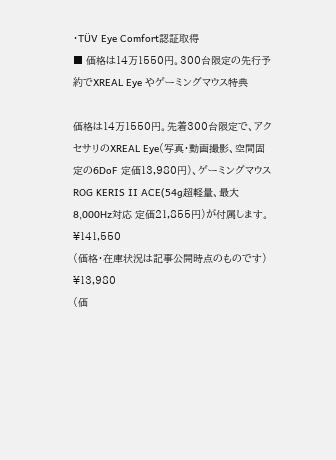・TÜV Eye Comfort認証取得
■ 価格は14万1550円。300台限定の先行予約でXREAL Eye やゲーミングマウス特典

価格は14万1550円。先着300台限定で、アクセサリのXREAL Eye(写真・動画撮影、空間固定の6DoF 定価13,980円)、ゲーミングマウスROG KERIS II ACE(54g超軽量、最大8,000Hz対応 定価21,855円)が付属します。
¥141,550
(価格・在庫状況は記事公開時点のものです)
¥13,980
(価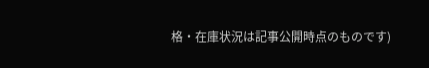格・在庫状況は記事公開時点のものです)